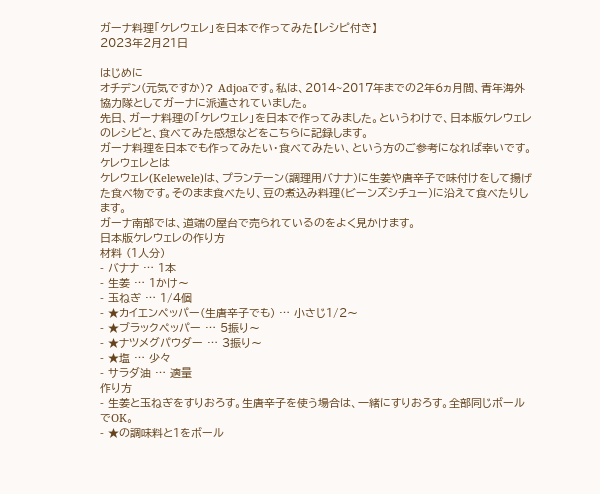ガーナ料理「ケレウェレ」を日本で作ってみた【レシピ付き】
2023年2月21日

はじめに
オチデン(元気ですか)? Adjoaです。私は、2014~2017年までの2年6ヵ月間、青年海外協力隊としてガーナに派遣されていました。
先日、ガーナ料理の「ケレウェレ」を日本で作ってみました。というわけで、日本版ケレウェレのレシピと、食べてみた感想などをこちらに記録します。
ガーナ料理を日本でも作ってみたい・食べてみたい、という方のご参考になれば幸いです。
ケレウェレとは
ケレウェレ(Kelewele)は、プランテーン(調理用バナナ)に生姜や唐辛子で味付けをして揚げた食べ物です。そのまま食べたり、豆の煮込み料理(ビーンズシチュー)に沿えて食べたりします。
ガーナ南部では、道端の屋台で売られているのをよく見かけます。
日本版ケレウェレの作り方
材料 (1人分)
- バナナ … 1本
- 生姜 … 1かけ〜
- 玉ねぎ … 1/4個
- ★カイエンペッパー(生唐辛子でも) … 小さじ1/2〜
- ★ブラックペッパー … 5振り〜
- ★ナツメグパウダー … 3振り〜
- ★塩 … 少々
- サラダ油 … 適量
作り方
- 生姜と玉ねぎをすりおろす。生唐辛子を使う場合は、一緒にすりおろす。全部同じボールでOK。
- ★の調味料と1をボール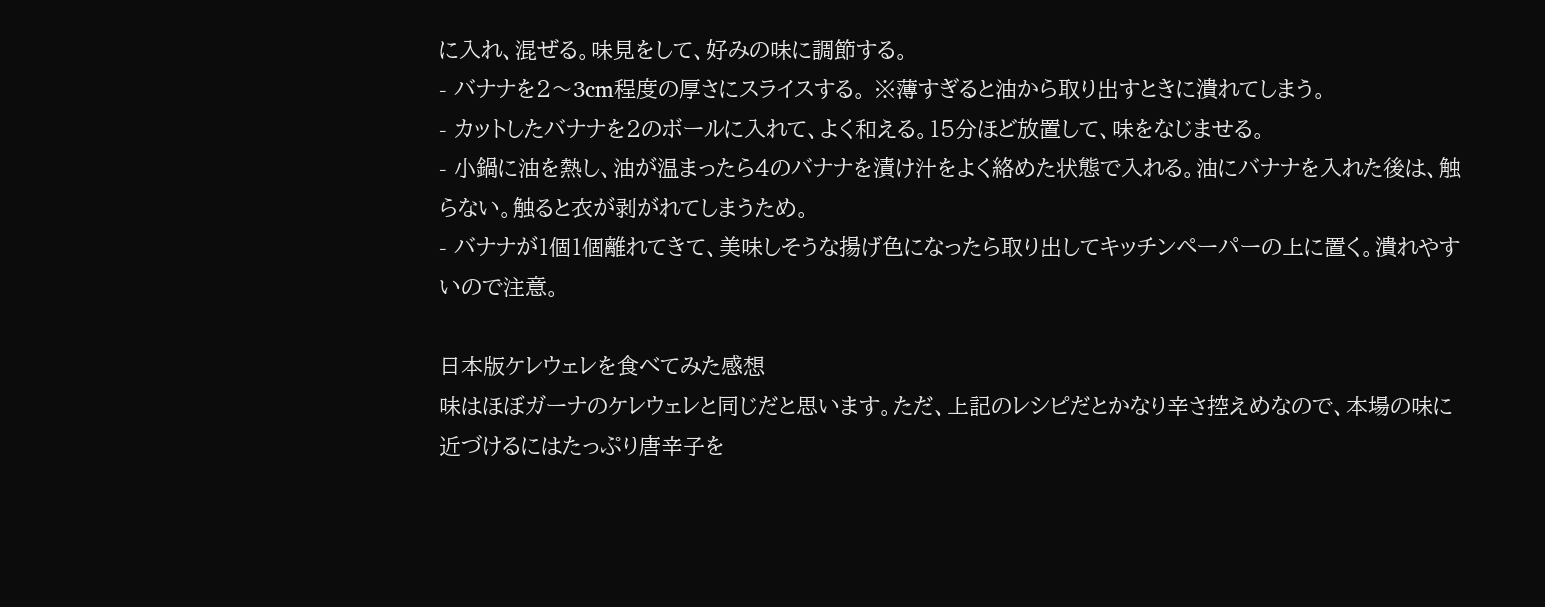に入れ、混ぜる。味見をして、好みの味に調節する。
- バナナを2〜3cm程度の厚さにスライスする。 ※薄すぎると油から取り出すときに潰れてしまう。
- カットしたバナナを2のボールに入れて、よく和える。15分ほど放置して、味をなじませる。
- 小鍋に油を熱し、油が温まったら4のバナナを漬け汁をよく絡めた状態で入れる。油にバナナを入れた後は、触らない。触ると衣が剥がれてしまうため。
- バナナが1個1個離れてきて、美味しそうな揚げ色になったら取り出してキッチンペーパーの上に置く。潰れやすいので注意。

日本版ケレウェレを食べてみた感想
味はほぼガーナのケレウェレと同じだと思います。ただ、上記のレシピだとかなり辛さ控えめなので、本場の味に近づけるにはたっぷり唐辛子を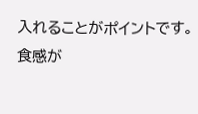入れることがポイントです。
食感が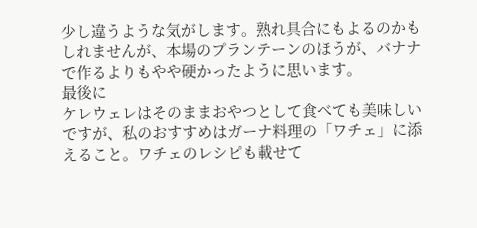少し違うような気がします。熟れ具合にもよるのかもしれませんが、本場のプランテーンのほうが、バナナで作るよりもやや硬かったように思います。
最後に
ケレウェレはそのままおやつとして食べても美味しいですが、私のおすすめはガーナ料理の「ワチェ」に添えること。ワチェのレシピも載せて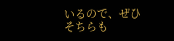いるので、ぜひそちらも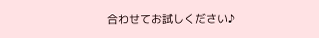合わせてお試しください♪